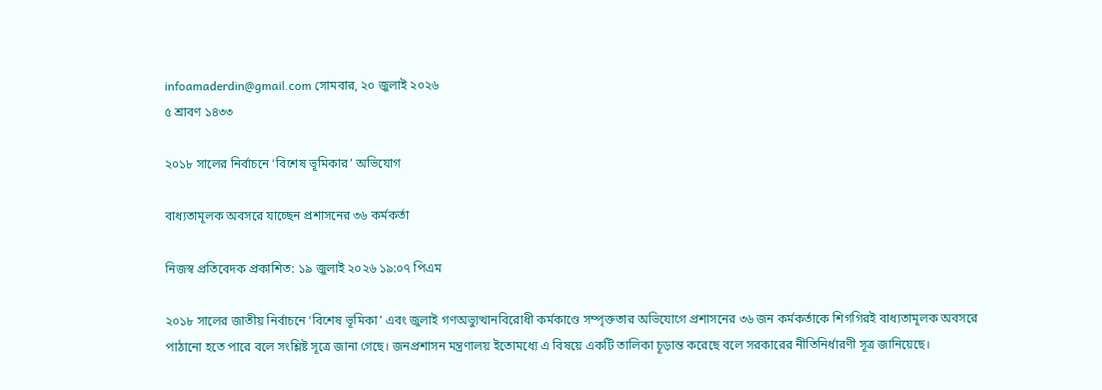infoamaderdin@gmail.com সোমবার, ২০ জুলাই ২০২৬
৫ শ্রাবণ ১৪৩৩

২০১৮ সালের নির্বাচনে ‘বিশেষ ভূমিকার’ অভিযোগ

বাধ্যতামূলক অবসরে যাচ্ছেন প্রশাসনের ৩৬ কর্মকর্তা

নিজস্ব প্রতিবেদক প্রকাশিত: ১৯ জুলাই ২০২৬ ১৯:০৭ পিএম

২০১৮ সালের জাতীয় নির্বাচনে ‘বিশেষ ভূমিকা’ এবং জুলাই গণঅভ্যুত্থানবিরোধী কর্মকাণ্ডে সম্পৃক্ততার অভিযোগে প্রশাসনের ৩৬ জন কর্মকর্তাকে শিগগিরই বাধ্যতামূলক অবসরে পাঠানো হতে পারে বলে সংশ্লিষ্ট সূত্রে জানা গেছে। জনপ্রশাসন মন্ত্রণালয় ইতোমধ্যে এ বিষয়ে একটি তালিকা চূড়ান্ত করেছে বলে সরকারের নীতিনির্ধারণী সূত্র জানিয়েছে।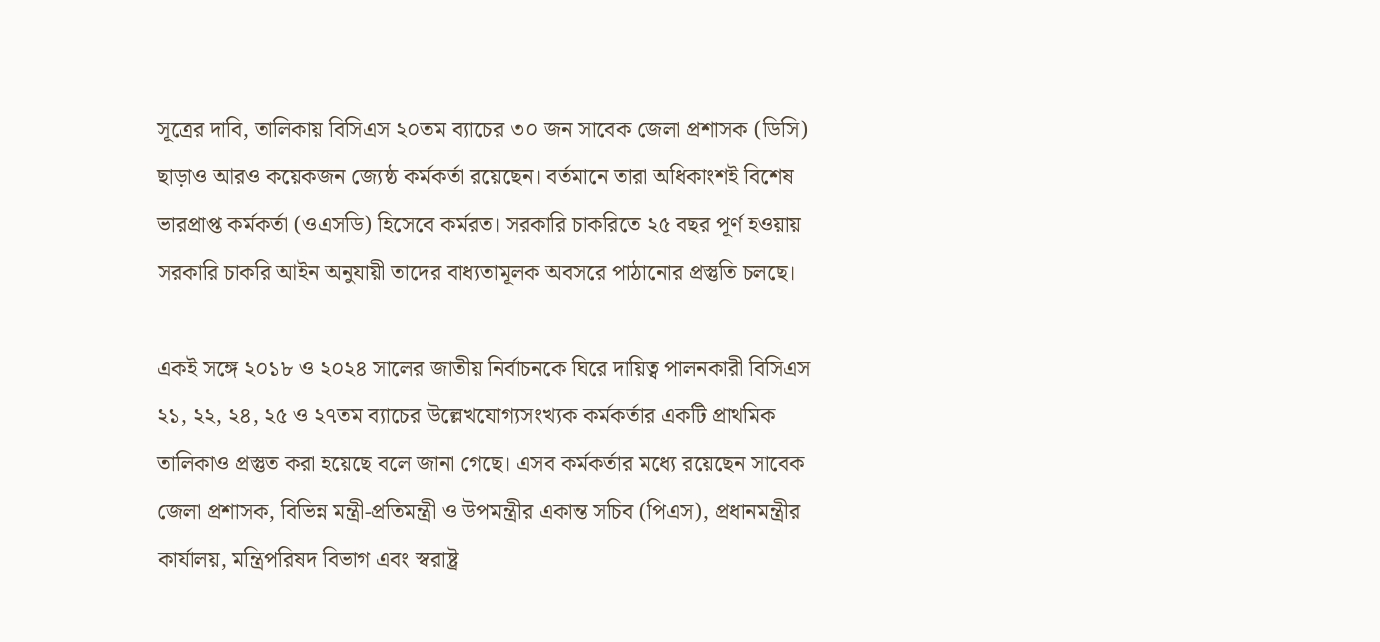সূত্রের দাবি, তালিকায় বিসিএস ২০তম ব্যাচের ৩০ জন সাবেক জেলা প্রশাসক (ডিসি) ছাড়াও আরও কয়েকজন জ্যেষ্ঠ কর্মকর্তা রয়েছেন। বর্তমানে তারা অধিকাংশই বিশেষ ভারপ্রাপ্ত কর্মকর্তা (ওএসডি) হিসেবে কর্মরত। সরকারি চাকরিতে ২৫ বছর পূর্ণ হওয়ায় সরকারি চাকরি আইন অনুযায়ী তাদের বাধ্যতামূলক অবসরে পাঠানোর প্রস্তুতি চলছে।

একই সঙ্গে ২০১৮ ও ২০২৪ সালের জাতীয় নির্বাচনকে ঘিরে দায়িত্ব পালনকারী বিসিএস ২১, ২২, ২৪, ২৫ ও ২৭তম ব্যাচের উল্লেখযোগ্যসংখ্যক কর্মকর্তার একটি প্রাথমিক তালিকাও প্রস্তুত করা হয়েছে বলে জানা গেছে। এসব কর্মকর্তার মধ্যে রয়েছেন সাবেক জেলা প্রশাসক, বিভিন্ন মন্ত্রী-প্রতিমন্ত্রী ও উপমন্ত্রীর একান্ত সচিব (পিএস), প্রধানমন্ত্রীর কার্যালয়, মন্ত্রিপরিষদ বিভাগ এবং স্বরাষ্ট্র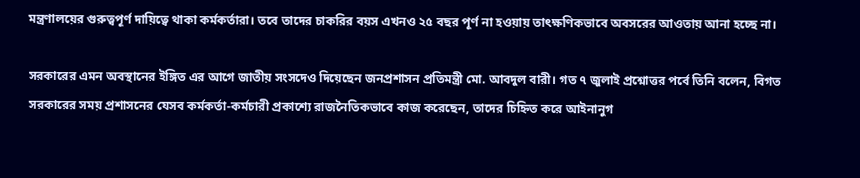মন্ত্রণালয়ের গুরুত্বপূর্ণ দায়িত্বে থাকা কর্মকর্তারা। তবে তাদের চাকরির বয়স এখনও ২৫ বছর পূর্ণ না হওয়ায় তাৎক্ষণিকভাবে অবসরের আওতায় আনা হচ্ছে না।

সরকারের এমন অবস্থানের ইঙ্গিত এর আগে জাতীয় সংসদেও দিয়েছেন জনপ্রশাসন প্রতিমন্ত্রী মো. আবদুল বারী। গত ৭ জুলাই প্রশ্নোত্তর পর্বে তিনি বলেন, বিগত সরকারের সময় প্রশাসনের যেসব কর্মকর্তা-কর্মচারী প্রকাশ্যে রাজনৈতিকভাবে কাজ করেছেন, তাদের চিহ্নিত করে আইনানুগ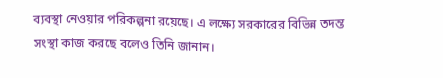ব্যবস্থা নেওয়ার পরিকল্পনা রয়েছে। এ লক্ষ্যে সরকারের বিভিন্ন তদন্ত সংস্থা কাজ করছে বলেও তিনি জানান।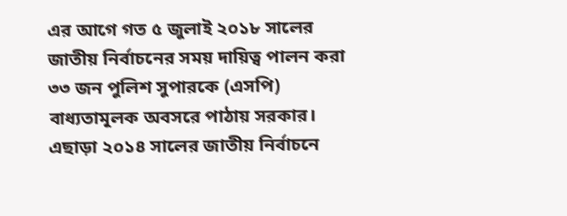এর আগে গত ৫ জুলাই ২০১৮ সালের জাতীয় নির্বাচনের সময় দায়িত্ব পালন করা ৩৩ জন পুলিশ সুপারকে (এসপি) বাধ্যতামূলক অবসরে পাঠায় সরকার। এছাড়া ২০১৪ সালের জাতীয় নির্বাচনে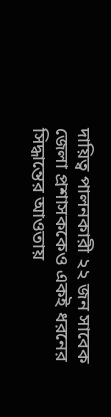দায়িত্ব পালনকারী ২২ জন সাবেক জেলা প্রশাসককেও একই ধরনের সিদ্ধান্তের আওতায়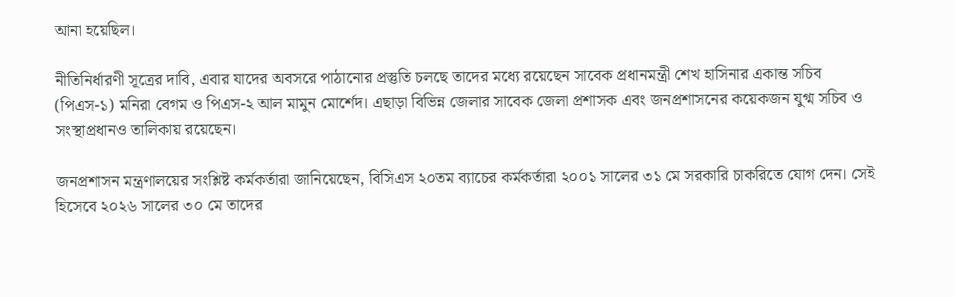আনা হয়েছিল।

নীতিনির্ধারণী সূত্রের দাবি, এবার যাদের অবসরে পাঠানোর প্রস্তুতি চলছে তাদের মধ্যে রয়েছেন সাবেক প্রধানমন্ত্রী শেখ হাসিনার একান্ত সচিব (পিএস-১) মনিরা বেগম ও পিএস-২ আল মামুন মোর্শেদ। এছাড়া বিভিন্ন জেলার সাবেক জেলা প্রশাসক এবং জনপ্রশাসনের কয়েকজন যুগ্ম সচিব ও সংস্থাপ্রধানও তালিকায় রয়েছেন।

জনপ্রশাসন মন্ত্রণালয়ের সংশ্লিষ্ট কর্মকর্তারা জানিয়েছেন, বিসিএস ২০তম ব্যাচের কর্মকর্তারা ২০০১ সালের ৩১ মে সরকারি চাকরিতে যোগ দেন। সেই হিসেবে ২০২৬ সালের ৩০ মে তাদের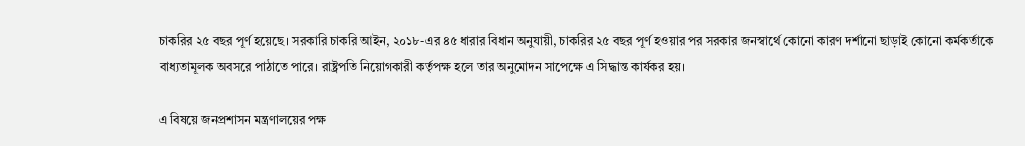চাকরির ২৫ বছর পূর্ণ হয়েছে। সরকারি চাকরি আইন, ২০১৮-এর ৪৫ ধারার বিধান অনুযায়ী, চাকরির ২৫ বছর পূর্ণ হওয়ার পর সরকার জনস্বার্থে কোনো কারণ দর্শানো ছাড়াই কোনো কর্মকর্তাকে বাধ্যতামূলক অবসরে পাঠাতে পারে। রাষ্ট্রপতি নিয়োগকারী কর্তৃপক্ষ হলে তার অনুমোদন সাপেক্ষে এ সিদ্ধান্ত কার্যকর হয়।

এ বিষয়ে জনপ্রশাসন মন্ত্রণালয়ের পক্ষ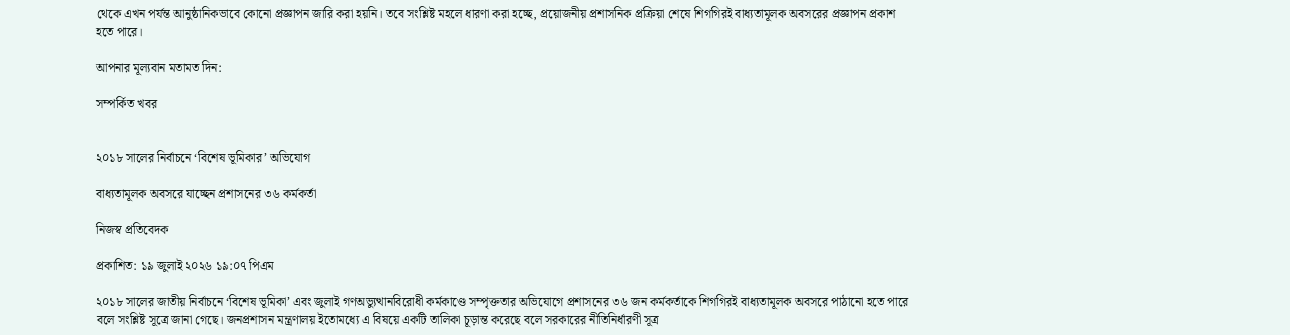থেকে এখন পর্যন্ত আনুষ্ঠানিকভাবে কোনো প্রজ্ঞাপন জারি করা হয়নি। তবে সংশ্লিষ্ট মহলে ধারণা করা হচ্ছে, প্রয়োজনীয় প্রশাসনিক প্রক্রিয়া শেষে শিগগিরই বাধ্যতামূলক অবসরের প্রজ্ঞাপন প্রকাশ হতে পারে।

আপনার মূল্যবান মতামত দিন:

সম্পর্কিত খবর


২০১৮ সালের নির্বাচনে ‘বিশেষ ভূমিকার’ অভিযোগ

বাধ্যতামূলক অবসরে যাচ্ছেন প্রশাসনের ৩৬ কর্মকর্তা

নিজস্ব প্রতিবেদক

প্রকাশিত: ১৯ জুলাই ২০২৬ ১৯:০৭ পিএম

২০১৮ সালের জাতীয় নির্বাচনে ‘বিশেষ ভূমিকা’ এবং জুলাই গণঅভ্যুত্থানবিরোধী কর্মকাণ্ডে সম্পৃক্ততার অভিযোগে প্রশাসনের ৩৬ জন কর্মকর্তাকে শিগগিরই বাধ্যতামূলক অবসরে পাঠানো হতে পারে বলে সংশ্লিষ্ট সূত্রে জানা গেছে। জনপ্রশাসন মন্ত্রণালয় ইতোমধ্যে এ বিষয়ে একটি তালিকা চূড়ান্ত করেছে বলে সরকারের নীতিনির্ধারণী সূত্র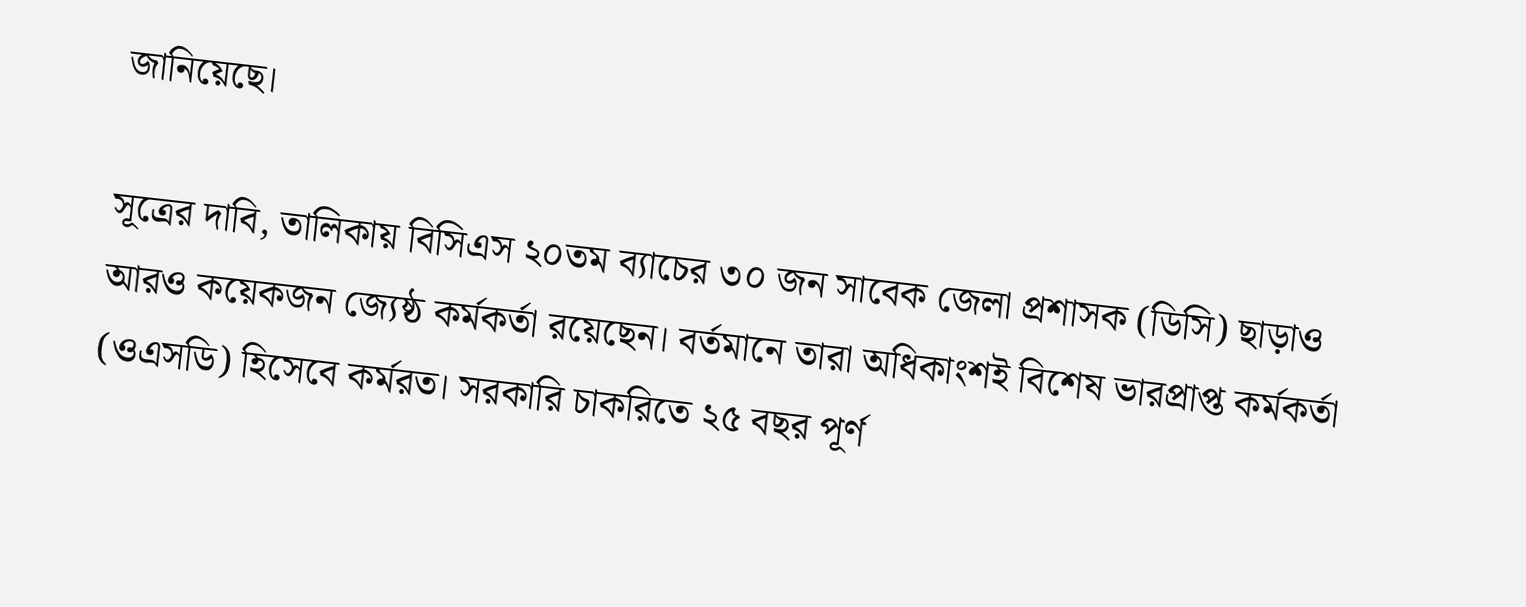জানিয়েছে।

সূত্রের দাবি, তালিকায় বিসিএস ২০তম ব্যাচের ৩০ জন সাবেক জেলা প্রশাসক (ডিসি) ছাড়াও আরও কয়েকজন জ্যেষ্ঠ কর্মকর্তা রয়েছেন। বর্তমানে তারা অধিকাংশই বিশেষ ভারপ্রাপ্ত কর্মকর্তা (ওএসডি) হিসেবে কর্মরত। সরকারি চাকরিতে ২৫ বছর পূর্ণ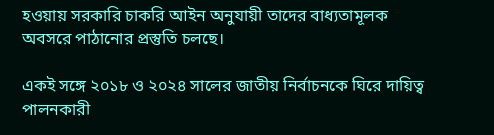হওয়ায় সরকারি চাকরি আইন অনুযায়ী তাদের বাধ্যতামূলক অবসরে পাঠানোর প্রস্তুতি চলছে।

একই সঙ্গে ২০১৮ ও ২০২৪ সালের জাতীয় নির্বাচনকে ঘিরে দায়িত্ব পালনকারী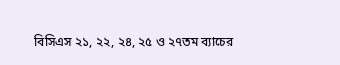বিসিএস ২১, ২২, ২৪, ২৫ ও ২৭তম ব্যাচের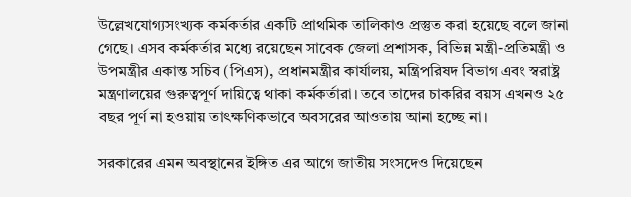উল্লেখযোগ্যসংখ্যক কর্মকর্তার একটি প্রাথমিক তালিকাও প্রস্তুত করা হয়েছে বলে জানা গেছে। এসব কর্মকর্তার মধ্যে রয়েছেন সাবেক জেলা প্রশাসক, বিভিন্ন মন্ত্রী-প্রতিমন্ত্রী ও উপমন্ত্রীর একান্ত সচিব (পিএস), প্রধানমন্ত্রীর কার্যালয়, মন্ত্রিপরিষদ বিভাগ এবং স্বরাষ্ট্র মন্ত্রণালয়ের গুরুত্বপূর্ণ দায়িত্বে থাকা কর্মকর্তারা। তবে তাদের চাকরির বয়স এখনও ২৫ বছর পূর্ণ না হওয়ায় তাৎক্ষণিকভাবে অবসরের আওতায় আনা হচ্ছে না।

সরকারের এমন অবস্থানের ইঙ্গিত এর আগে জাতীয় সংসদেও দিয়েছেন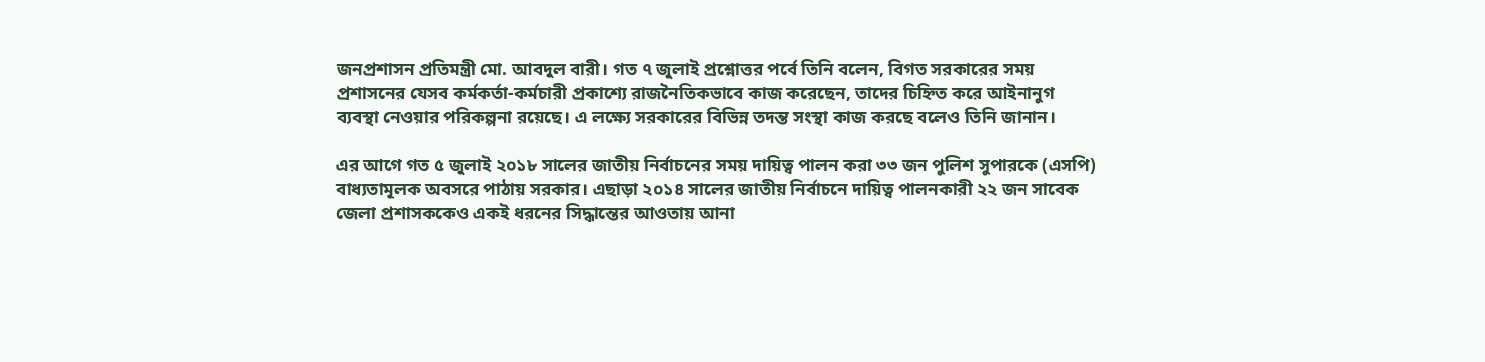জনপ্রশাসন প্রতিমন্ত্রী মো. আবদুল বারী। গত ৭ জুলাই প্রশ্নোত্তর পর্বে তিনি বলেন, বিগত সরকারের সময় প্রশাসনের যেসব কর্মকর্তা-কর্মচারী প্রকাশ্যে রাজনৈতিকভাবে কাজ করেছেন, তাদের চিহ্নিত করে আইনানুগ ব্যবস্থা নেওয়ার পরিকল্পনা রয়েছে। এ লক্ষ্যে সরকারের বিভিন্ন তদন্ত সংস্থা কাজ করছে বলেও তিনি জানান।

এর আগে গত ৫ জুলাই ২০১৮ সালের জাতীয় নির্বাচনের সময় দায়িত্ব পালন করা ৩৩ জন পুলিশ সুপারকে (এসপি) বাধ্যতামূলক অবসরে পাঠায় সরকার। এছাড়া ২০১৪ সালের জাতীয় নির্বাচনে দায়িত্ব পালনকারী ২২ জন সাবেক জেলা প্রশাসককেও একই ধরনের সিদ্ধান্তের আওতায় আনা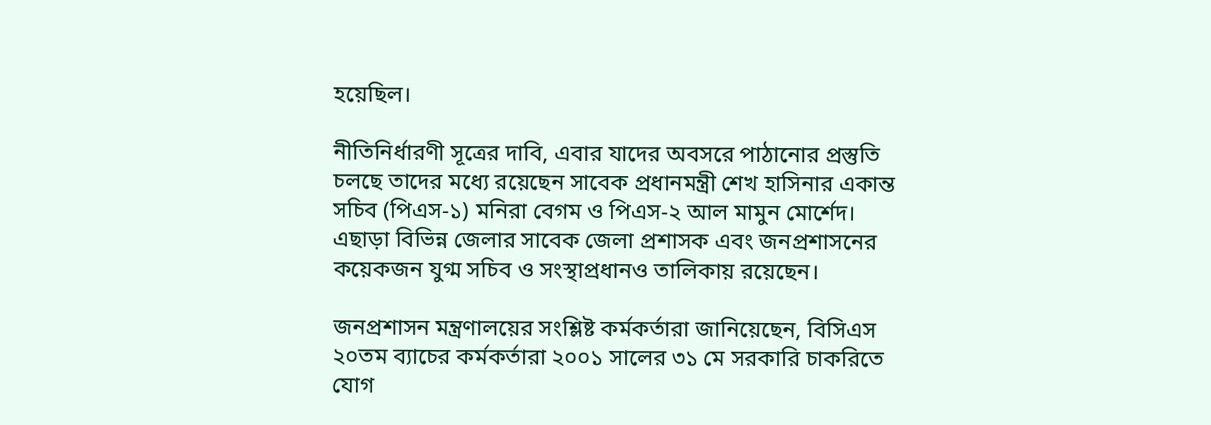হয়েছিল।

নীতিনির্ধারণী সূত্রের দাবি, এবার যাদের অবসরে পাঠানোর প্রস্তুতি চলছে তাদের মধ্যে রয়েছেন সাবেক প্রধানমন্ত্রী শেখ হাসিনার একান্ত সচিব (পিএস-১) মনিরা বেগম ও পিএস-২ আল মামুন মোর্শেদ। এছাড়া বিভিন্ন জেলার সাবেক জেলা প্রশাসক এবং জনপ্রশাসনের কয়েকজন যুগ্ম সচিব ও সংস্থাপ্রধানও তালিকায় রয়েছেন।

জনপ্রশাসন মন্ত্রণালয়ের সংশ্লিষ্ট কর্মকর্তারা জানিয়েছেন, বিসিএস ২০তম ব্যাচের কর্মকর্তারা ২০০১ সালের ৩১ মে সরকারি চাকরিতে যোগ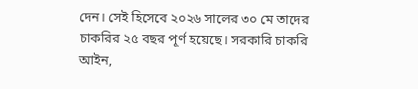দেন। সেই হিসেবে ২০২৬ সালের ৩০ মে তাদের চাকরির ২৫ বছর পূর্ণ হয়েছে। সরকারি চাকরি আইন,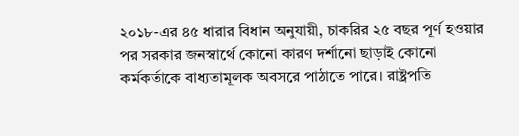২০১৮-এর ৪৫ ধারার বিধান অনুযায়ী, চাকরির ২৫ বছর পূর্ণ হওয়ার পর সরকার জনস্বার্থে কোনো কারণ দর্শানো ছাড়াই কোনো কর্মকর্তাকে বাধ্যতামূলক অবসরে পাঠাতে পারে। রাষ্ট্রপতি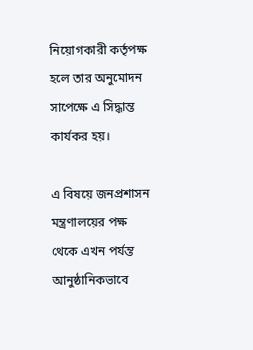নিয়োগকারী কর্তৃপক্ষ হলে তার অনুমোদন সাপেক্ষে এ সিদ্ধান্ত কার্যকর হয়।

এ বিষয়ে জনপ্রশাসন মন্ত্রণালয়ের পক্ষ থেকে এখন পর্যন্ত আনুষ্ঠানিকভাবে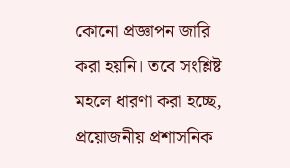কোনো প্রজ্ঞাপন জারি করা হয়নি। তবে সংশ্লিষ্ট মহলে ধারণা করা হচ্ছে, প্রয়োজনীয় প্রশাসনিক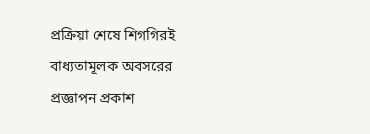প্রক্রিয়া শেষে শিগগিরই বাধ্যতামূলক অবসরের প্রজ্ঞাপন প্রকাশ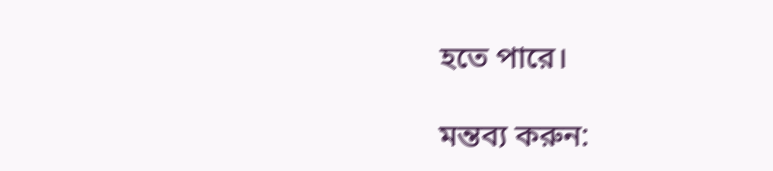হতে পারে।

মন্তব্য করুন: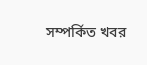সম্পর্কিত খবর